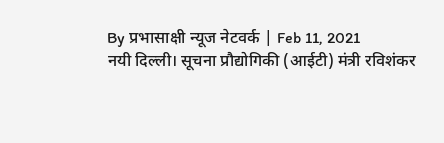By प्रभासाक्षी न्यूज नेटवर्क | Feb 11, 2021
नयी दिल्ली। सूचना प्रौद्योगिकी (आईटी) मंत्री रविशंकर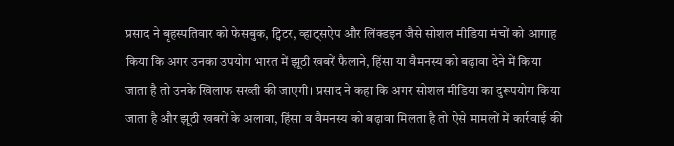प्रसाद ने बृहस्पतिवार को फेसबुक, ट्विटर, व्हाट्सऐप और लिंक्डइन जैसे सोशल मीडिया मंचों को आगाह किया कि अगर उनका उपयोग भारत में झूठी खबरें फैलाने, हिंसा या वैमनस्य को बढ़ावा देने में किया जाता है तो उनके खिलाफ सख्ती की जाएगी। प्रसाद ने कहा कि अगर सोशल मीडिया का दुरूपयोग किया जाता है और झूठी खबरों के अलावा, हिंसा व वैमनस्य को बढ़ावा मिलता है तो ऐसे मामलों में कार्रवाई की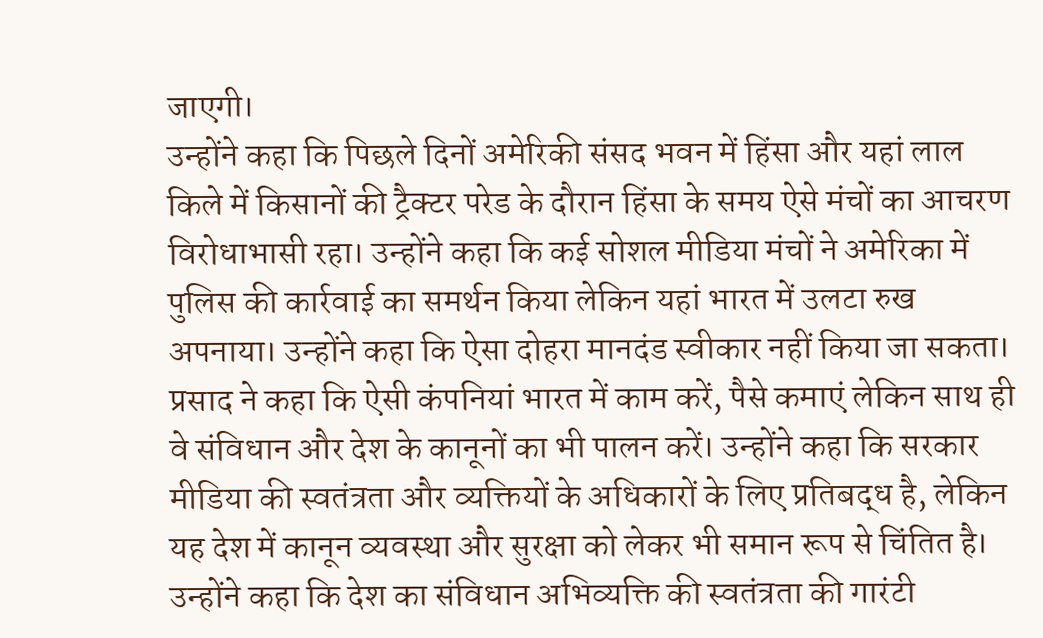जाएगी।
उन्होंने कहा कि पिछले दिनों अमेरिकी संसद भवन में हिंसा और यहां लाल किले में किसानों की ट्रैक्टर परेड के दौरान हिंसा के समय ऐसे मंचों का आचरण विरोधाभासी रहा। उन्होंने कहा कि कई सोशल मीडिया मंचों ने अमेरिका में पुलिस की कार्रवाई का समर्थन किया लेकिन यहां भारत में उलटा रुख अपनाया। उन्होंने कहा कि ऐसा दोहरा मानदंड स्वीकार नहीं किया जा सकता। प्रसाद ने कहा कि ऐसी कंपनियां भारत में काम करें, पैसे कमाएं लेकिन साथ ही वे संविधान और देश के कानूनों का भी पालन करें। उन्होंने कहा कि सरकार मीडिया की स्वतंत्रता और व्यक्तियों के अधिकारों के लिए प्रतिबद्ध है, लेकिन यह देश में कानून व्यवस्था और सुरक्षा को लेकर भी समान रूप से चिंतित है।
उन्होंने कहा कि देश का संविधान अभिव्यक्ति की स्वतंत्रता की गारंटी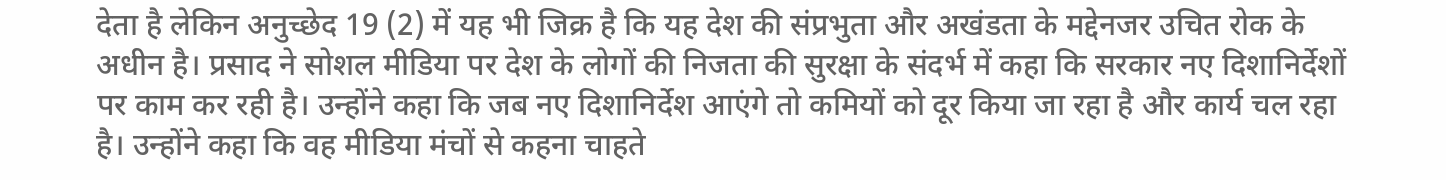देता है लेकिन अनुच्छेद 19 (2) में यह भी जिक्र है कि यह देश की संप्रभुता और अखंडता के मद्देनजर उचित रोक के अधीन है। प्रसाद ने सोशल मीडिया पर देश के लोगों की निजता की सुरक्षा के संदर्भ में कहा कि सरकार नए दिशानिर्देशों पर काम कर रही है। उन्होंने कहा कि जब नए दिशानिर्देश आएंगे तो कमियों को दूर किया जा रहा है और कार्य चल रहा है। उन्होंने कहा कि वह मीडिया मंचों से कहना चाहते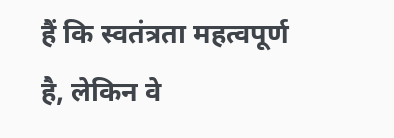हैं कि स्वतंत्रता महत्वपूर्ण है, लेकिन वे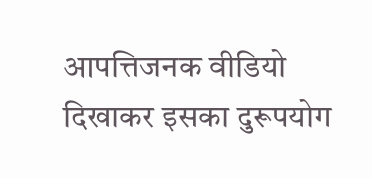आपत्तिजनक वीडियो दिखाकर इसका दुरूपयोग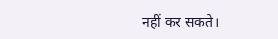नहीं कर सकते।